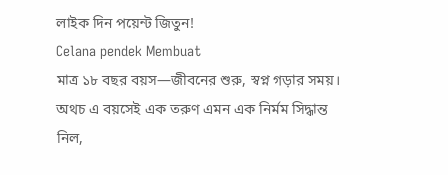লাইক দিন পয়েন্ট জিতুন!
Celana pendek Membuat
মাত্র ১৮ বছর বয়স—জীবনের শুরু, স্বপ্ন গড়ার সময়। অথচ এ বয়সেই এক তরুণ এমন এক নির্মম সিদ্ধান্ত নিল,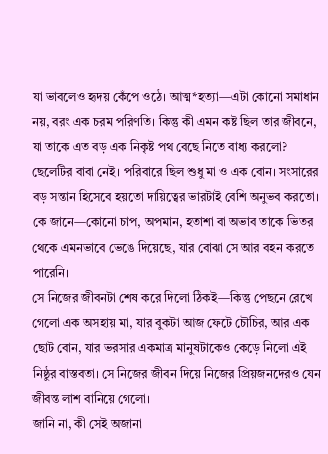যা ভাবলেও হৃদয় কেঁপে ওঠে। আত্ম*হত্যা—এটা কোনো সমাধান নয়, বরং এক চরম পরিণতি। কিন্তু কী এমন কষ্ট ছিল তার জীবনে, যা তাকে এত বড় এক নিকৃষ্ট পথ বেছে নিতে বাধ্য করলো?
ছেলেটির বাবা নেই। পরিবারে ছিল শুধু মা ও এক বোন। সংসারের বড় সন্তান হিসেবে হয়তো দায়িত্বের ভারটাই বেশি অনুভব করতো। কে জানে—কোনো চাপ, অপমান, হতাশা বা অভাব তাকে ভিতর থেকে এমনভাবে ভেঙে দিয়েছে, যার বোঝা সে আর বহন করতে পারেনি।
সে নিজের জীবনটা শেষ করে দিলো ঠিকই—কিন্তু পেছনে রেখে গেলো এক অসহায় মা, যার বুকটা আজ ফেটে চৌচির, আর এক ছোট বোন, যার ভরসার একমাত্র মানুষটাকেও কেড়ে নিলো এই নিষ্ঠুর বাস্তবতা। সে নিজের জীবন দিয়ে নিজের প্রিয়জনদেরও যেন জীবন্ত লাশ বানিয়ে গেলো।
জানি না, কী সেই অজানা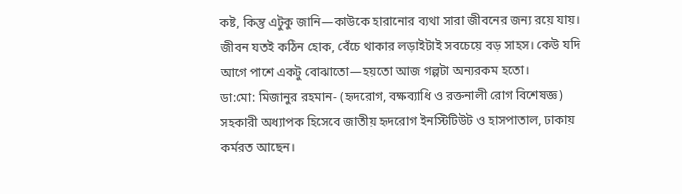কষ্ট, কিন্তু এটুকু জানি—কাউকে হারানোর ব্যথা সারা জীবনের জন্য রয়ে যায়। জীবন যতই কঠিন হোক, বেঁচে থাকার লড়াইটাই সবচেয়ে বড় সাহস। কেউ যদি আগে পাশে একটু বোঝাতো—হয়তো আজ গল্পটা অন্যরকম হতো।
ডা:মো: মিজানুর রহমান- (হৃদরোগ, বক্ষব্যাধি ও রক্তনালী রোগ বিশেষজ্ঞ) সহকারী অধ্যাপক হিসেবে জাতীয় হৃদরোগ ইনস্টিটিউট ও হাসপাতাল, ঢাকায় কর্মরত আছেন।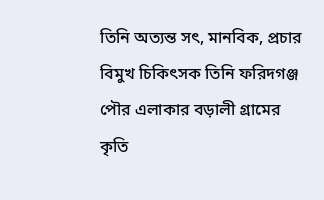তিনি অত্যন্ত সৎ, মানবিক, প্রচার বিমুখ চিকিৎসক তিনি ফরিদগঞ্জ পৌর এলাকার বড়ালী গ্রামের কৃতি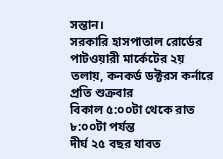সন্তান।
সরকারি হাসপাতাল রোর্ডের পাটওয়ারী মার্কেটের ২য় তলায়, কনকর্ড ডক্টরস কর্নারে প্রতি শুক্রবার
বিকাল ৫:০০টা থেকে রাত ৮:০০টা পর্যন্ত
দীর্ঘ ২৫ বছর যাবত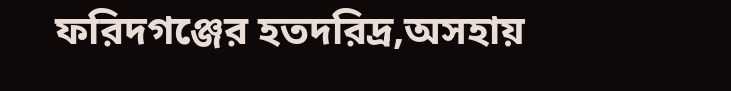ফরিদগঞ্জের হতদরিদ্র,অসহায়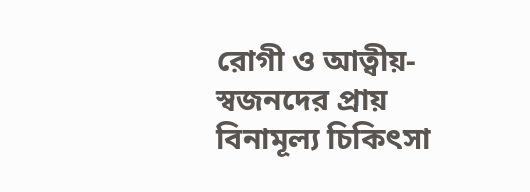রোগী ও আত্বীয়-স্বজনদের প্রায় বিনামূল্য চিকিৎসা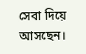সেবা দিয়ে আসছেন।